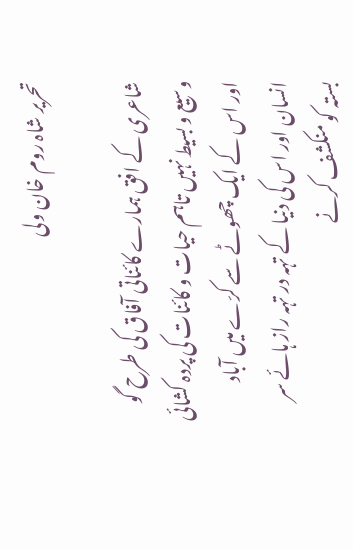تحریر شاہ روم خان ولی

شاعری کے افق ہمارے کائناتی آفاق کی طرح گو وسیع و بسیط نہیں تاہم حیات و کائنات کی پردہ کشائی اور اس کے ایک چھوٹے سے کرّے میں آباد انسان اور اس کی دنیا کے تہہ در تہہ راز ہائے سر بستہ کو منکشف کرنے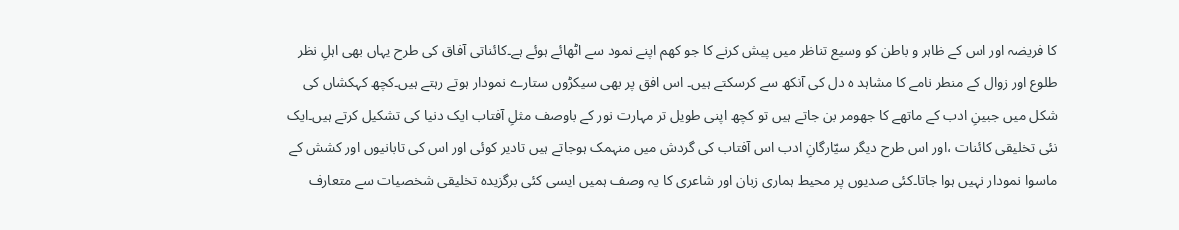کا فریضہ اور اس کے ظاہر و باطن کو وسیع تناظر میں پیش کرنے کا جو کھم اپنے نمود سے اٹھائے ہوئے ہے۔کائناتی آفاق کی طرح یہاں بھی اہلِ نظر طلوع اور زوال کے منطر نامے کا مشاہد ہ دل کی آنکھ سے کرسکتے ہیں۔ اس افق پر بھی سیکڑوں ستارے نمودار ہوتے رہتے ہیں۔کچھ کہکشاں کی شکل میں جبینِ ادب کے ماتھے کا جھومر بن جاتے ہیں تو کچھ اپنی طویل تر مہارت نور کے باوصف مثلِ آفتاب ایک دنیا کی تشکیل کرتے ہیں۔ایک نئی تخلیقی کائنات ،اور اس طرح دیگر سیّارگانِ ادب اس آفتاب کی گردش میں منہمک ہوجاتے ہیں تادیر کوئی اور اس کی تابانیوں اور کشش کے ماسوا نمودار نہیں ہوا جاتا۔کئی صدیوں پر محیط ہماری زبان اور شاعری کا یہ وصف ہمیں ایسی کئی برگزیدہ تخلیقی شخصیات سے متعارف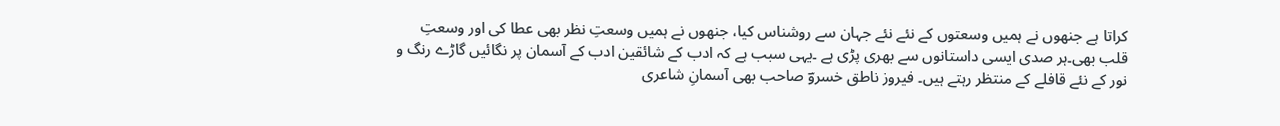کراتا ہے جنھوں نے ہمیں وسعتوں کے نئے نئے جہان سے روشناس کیا، جنھوں نے ہمیں وسعتِ نظر بھی عطا کی اور وسعتِ قلب بھی۔ہر صدی ایسی داستانوں سے بھری پڑی ہے ۔یہی سبب ہے کہ ادب کے شائقین ادب کے آسمان پر نگائیں گاڑے رنگ و نور کے نئے قافلے کے منتظر رہتے ہیں۔ فیروز ناطق خسروؔ صاحب بھی آسمانِ شاعری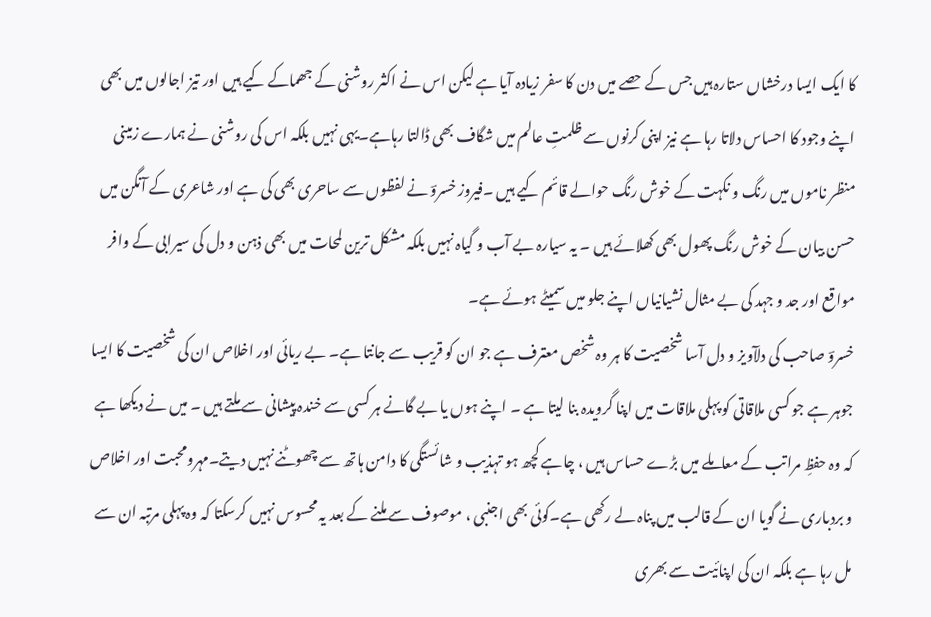کا ایک ایسا درخشاں ستارہ ہیں جس کے حصے میں دن کا سفر زیادہ آیا ہے لیکن اس نے اکثر روشنی کے جھماکے کیے ہیں اور تیز اجالوں میں بھی اپنے وجود کا احساس دلاتا رہا ہے نیز اپنی کرنوں سے ظلمتِ عالم میں شگاف بھی ڈالتا رہاہے۔یہی نہیں بلکہ اس کی روشنی نے ہمارے زمینی منظر ناموں میں رنگ و نکہت کے خوش رنگ حوالے قائم کیے ہیں ۔فیروز خسروؔ نے لفظوں سے ساحری بھی کی ہے اور شاعری کے آنگن میں حسن بیان کے خوش رنگ پھول بھی کھلائے ہیں ۔ یہ سیارہ بے آب و گیاہ نہیں بلکہ مشکل ترین لمحات میں بھی ذہن و دل کی سیرابی کے وافر مواقع اور جد و جہد کی بے مثال نشیانیاں اپنے جلو میں سمیٹے ہوئے ہے۔
خسروؔ صاحب کی دلآویز و دل آسا شخصیت کا ہر وہ شخص معترف ہے جو ان کو قریب سے جانتا ہے۔ بے ریائی اور اخلاص ان کی شخصیت کا ایسا جوہر ہے جو کسی ملاقاتی کو پہلی ملاقات میں اپنا گرویدہ بنا لیتا ہے ۔ اپنے ہوں یا بے گانے ہر کسی سے خندہ پیشانی سے ملتے ہیں ۔ میں نے دیکھا ہے کہ وہ حفظِ مراتب کے معاملے میں بڑے حساس ہیں ، چاہے کچھ ہو تہذیب و شائستگی کا دامن ہاتھ سے چھوٹنے نہیں دیتے۔مہرومحبت اور اخلاص و بردباری نے گویا ان کے قالب میں پناہ لے رکھی ہے۔کوئی بھی اجنبی ، موصوف سے ملنے کے بعد یہ محسوس نہیں کرسکتا کہ وہ پہلی مرتبہ ان سے مل رہا ہے بلکہ ان کی اپنائیت سے بھری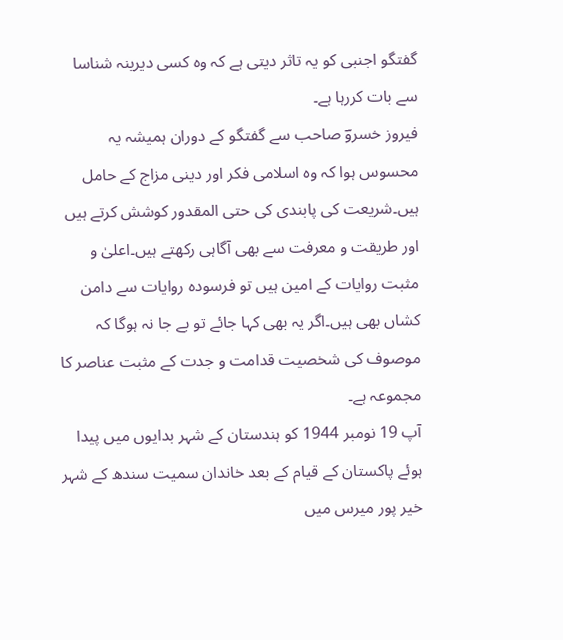گفتگو اجنبی کو یہ تاثر دیتی ہے کہ وہ کسی دیرینہ شناسا سے بات کررہا ہے۔
فیروز خسروؔ صاحب سے گفتگو کے دوران ہمیشہ یہ محسوس ہوا کہ وہ اسلامی فکر اور دینی مزاج کے حامل ہیں۔شریعت کی پابندی کی حتی المقدور کوشش کرتے ہیں اور طریقت و معرفت سے بھی آگاہی رکھتے ہیں۔اعلیٰ و مثبت روایات کے امین ہیں تو فرسودہ روایات سے دامن کشاں بھی ہیں۔اگر یہ بھی کہا جائے تو بے جا نہ ہوگا کہ موصوف کی شخصیت قدامت و جدت کے مثبت عناصر کا مجموعہ ہے۔
آپ 19 نومبر 1944 کو ہندستان کے شہر بدایوں میں پیدا ہوئے پاکستان کے قیام کے بعد خاندان سمیت سندھ کے شہر خیر پور میرس میں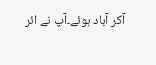آکر آباد ہوئے۔آپ نے ائر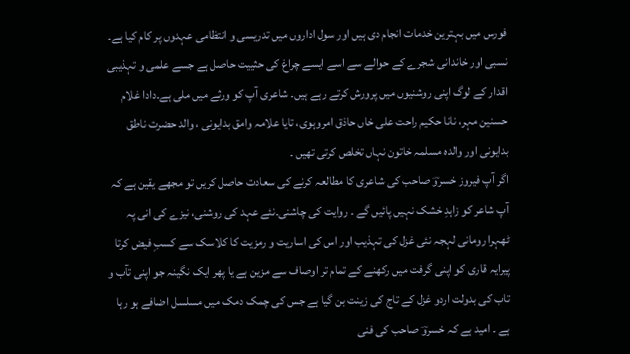فورس میں بہترین خدمات انجام دی ہیں اور سول اداروں میں تدریسی و انتظامی عہدوں پر کام کیا ہے۔ نسبی اور خاندانی شجرے کے حوالے سے اسے ایسے چراغ کی حثییت حاصل ہے جسے علمی و تہذیبی اقدار کے لوگ اپنی روشنیوں میں پرورش کرتے رہے ہیں۔ شاعری آپ کو ورثے میں ملی ہے۔دادا غلام حسنین مہر، نانا حکیم راحت علی خاں حاذق امروہوی، تایا علامہ وامق بدایونی ، والد حضرت ناطق بدایونی اور والدہ مسلمہ خاتون نہاں تخلص کرتی تھیں ۔
اگر آپ فیروز خسروؔ صاحب کی شاعری کا مطالعہ کرنے کی سعادت حاصل کریں تو مجھے یقین ہے کہ آپ شاعر کو زاہدِ خشک نہیں پائیں گے ۔ روایت کی چاشنی۔نئے عہد کی روشنی، نیزے کی انی پہ ٹھہرا رومانی لہجہ نئی غزل کی تہذیب اور اس کی اساریت و رمزیت کا کلاسک سے کسبِ فیض کرتا پیرایہ قاری کو اپنی گرفت میں رکھنے کے تمام تر اوصاف سے مزین ہے یا پھر ایک نگینہ جو اپنی تآب و تاب کی بدولت اردو غزل کے تاج کی زینت بن گیا ہے جس کی چمک دمک میں مسلسل اضافے ہو رہا ہے ۔ امید ہے کہ خسروؔ صاحب کی فنی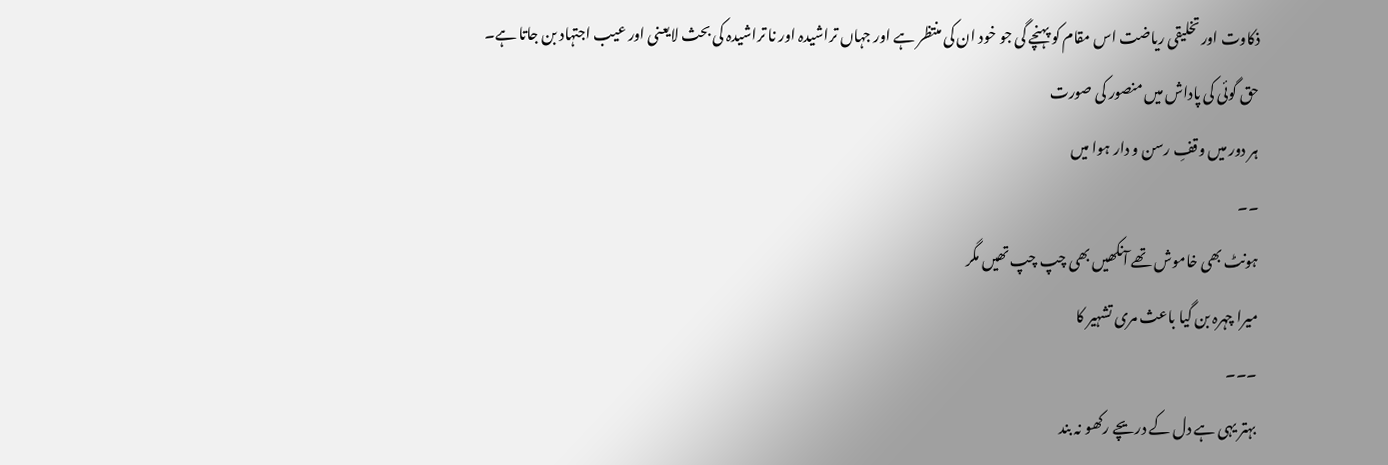ذکاوت اور تخلیقی ریاضت اس مقام کو پہنچے گی جو خود ان کی منتظر ہے اور جہاں تراشیدہ اور نا تراشیدہ کی بحث لایعنی اور عیب اجتہاد بن جاتا ہے۔
حق گوئی کی پاداش میں منصور کی صورت
ہر دور میں وقفِ رسن و دار ہوا میں
۔۔
ہونٹ بھی خاموش تھے آنکھیں بھی چپ چپ تھیں مگر
میرا چہرہ بن گیا باعث مری تشہیر کا
۔۔۔
بہتر یہی ہے دل کے دریچے رکھو نہ بند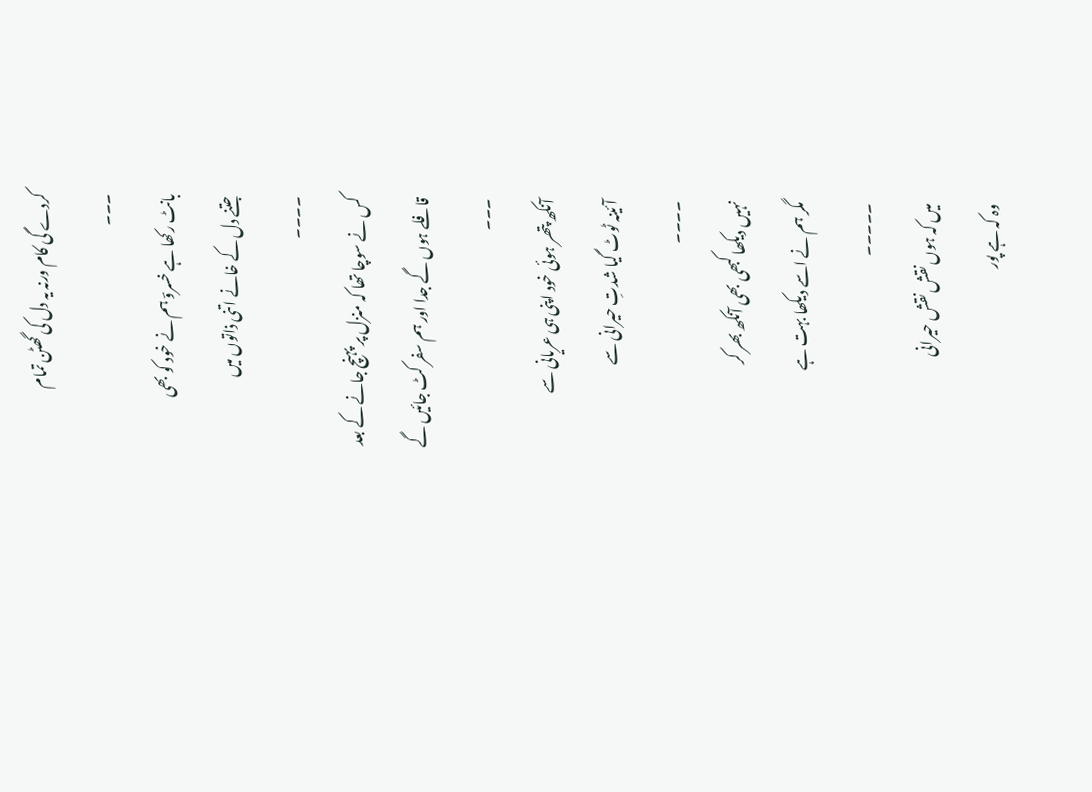کردے گی کام ورنہ یہ دل کی گھٹن تمام
۔۔۔
بانٹ رکھا ہے خسروؔ ہم نے خود کو بھی
جتنے دل کے خانے اتنی ذاتوں میں
۔۔۔۔
کس نے سوچا تھا کہ منزل پر پہنچ جانے کے بعد
قافلے ہوں گے جدا اور ہم سفر کٹ جائیں گے
۔۔۔
آنکھ پتھر ہوئی خود اپنی ہی عریانی سے
آئینہ ٹوٹ گیا شدتِ حیرانی سے
۔۔۔۔
نہیں دیکھا کبھی بھی آنکھ بھر کر
مگر ہم نے اسے دیکھا بہت ہے
۔۔۔۔۔
میں کہ ہوں نقش نقش حیرانی
وہ کہ ہے پور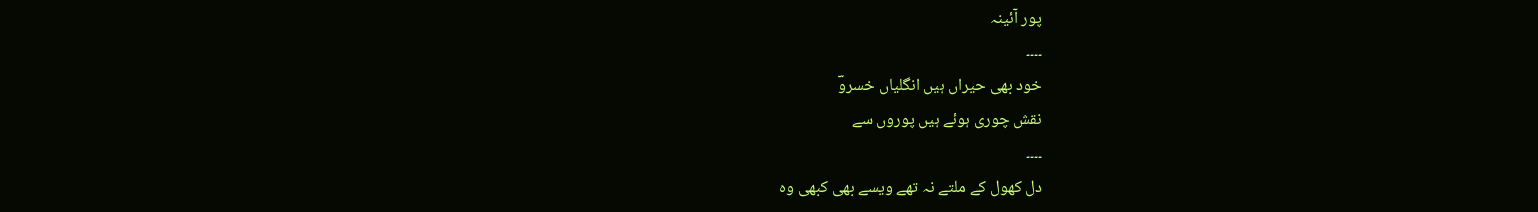پور آئینہ
۔۔۔۔
خود بھی حیراں ہیں انگلیاں خسروؔ
نقش چوری ہوئے ہیں پوروں سے
۔۔۔۔
دل کھول کے ملتے نہ تھے ویسے بھی کبھی وہ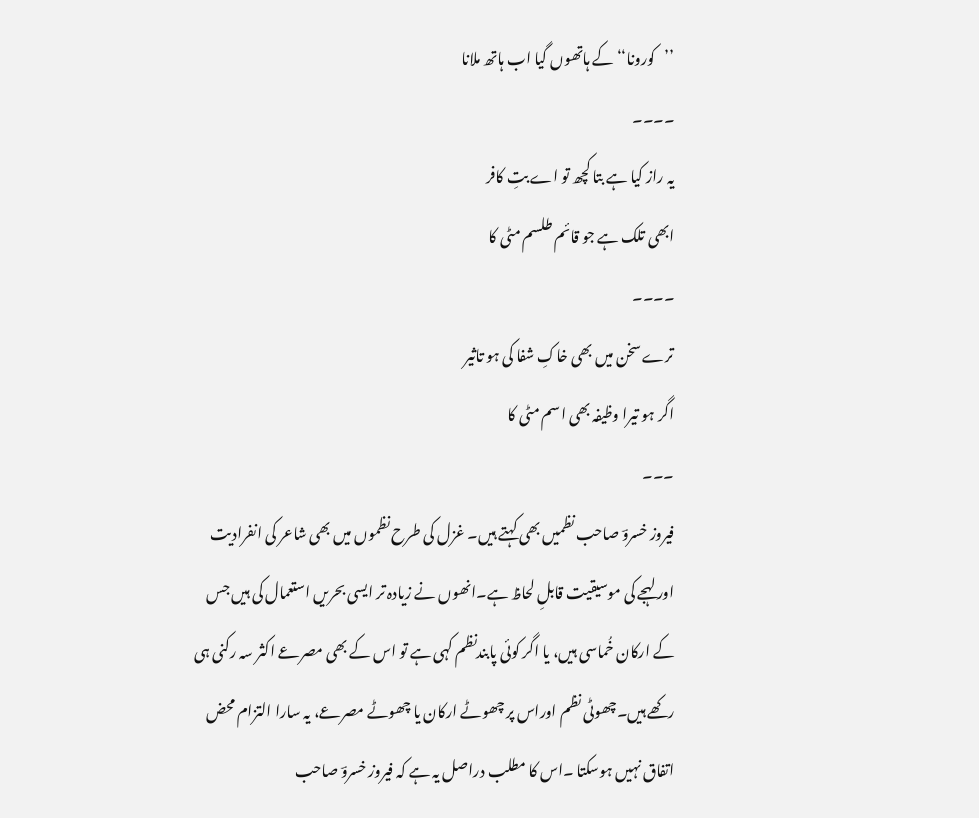’’کورونا‘‘ کے ہاتھوں گیا اب ہاتھ ملانا
۔۔۔۔
یہ راز کیا ہے بتا کچھ تو اے بتِ کافر
ابھی تلک ہے جو قائم طلسم مٹی کا
۔۔۔۔
ترے سخن میں بھی خاکِ شفا کی ہو تاثیر
اگر ہو تیرا وظیفہ بھی اسم مٹی کا
۔۔۔
فیروز خسروؔ صاحب نظمیں بھی کہتے ہیں۔ غزل کی طرح نظموں میں بھی شاعر کی انفرادیت اور لہجے کی موسیقیت قابلِ لحاظ ہے۔انھوں نے زیادہ تر ایسی بحریں استعمال کی ہیں جس کے ارکان خُماسی ہیں، یا اگر کوئی پابندنظم کہی ہے تو اس کے بھی مصرعے اکثر سہ رکنی ہی رکھے ہیں۔چھوٹی نظم اوراس پر چھوٹے ارکان یا چھوٹے مصرعے، یہ سارا التزام محض اتفاق نہیں ہوسکتا ۔اس کا مطلب دراصل یہ ہے کہ فیروز خسروؔ صاحب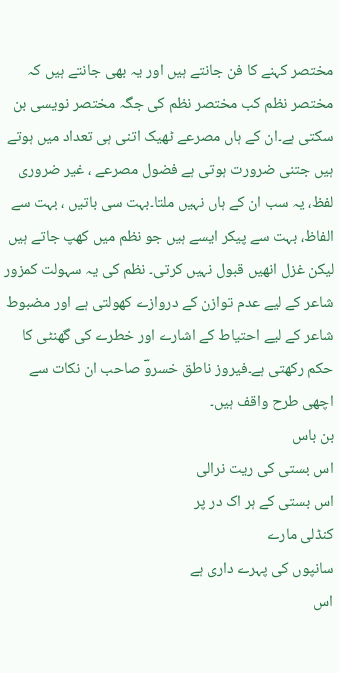مختصر کہنے کا فن جانتے ہیں اور یہ بھی جانتے ہیں کہ مختصر نظم کب مختصر نظم کی جگہ مختصر نویسی بن سکتی ہے۔ان کے ہاں مصرعے ٹھیک اتنی ہی تعداد میں ہوتے ہیں جتنی ضرورت ہوتی ہے فضول مصرعے ، غیر ضروری لفظ، یہ سب ان کے ہاں نہیں ملتا۔بہت سی باتیں ، بہت سے الفاظ، بہت سے پیکر ایسے ہیں جو نظم میں کھپ جاتے ہیں لیکن غزل انھیں قبول نہیں کرتی۔ نظم کی یہ سہولت کمزور شاعر کے لیے عدم توازن کے دروازے کھولتی ہے اور مضبوط شاعر کے لیے احتیاط کے اشارے اور خطرے کی گھنٹی کا حکم رکھتی ہے۔فیروز ناطق خسروؔ صاحب ان نکات سے اچھی طرح واقف ہیں۔
بن باس
اس بستی کی ریت نرالی
اس بستی کے ہر اک در پر
کنڈلی مارے
سانپوں کی پہرے داری ہے
اس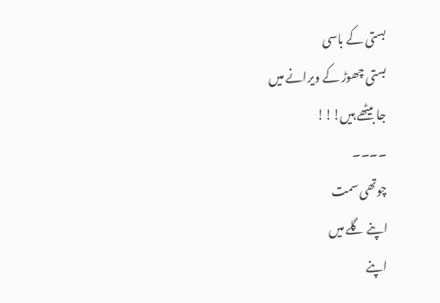بستی کے باسی
بستی چھوڑ کے ویرانے میں
جا بیٹھے ہیں!!!
۔۔۔۔
چوتھی سمت
اپنے گلے میں
اپنے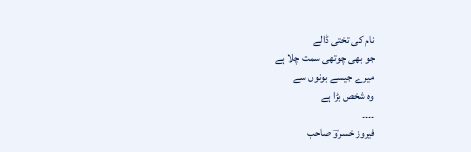نام کی تختی ڈالے
جو بھی چوتھی سمت چلا ہے
میرے جیسے بونوں سے
وہ شخص بڑا ہے
۔۔۔۔
فیروز خسروؔ صاحب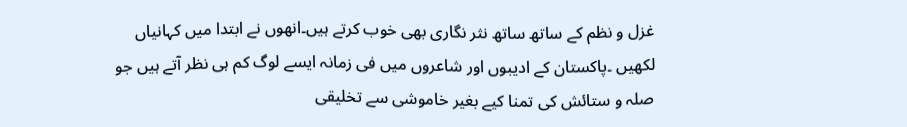غزل و نظم کے ساتھ ساتھ نثر نگاری بھی خوب کرتے ہیں۔انھوں نے ابتدا میں کہانیاں لکھیں ۔پاکستان کے ادیبوں اور شاعروں میں فی زمانہ ایسے لوگ کم ہی نظر آتے ہیں جو صلہ و ستائش کی تمنا کیے بغیر خاموشی سے تخلیقی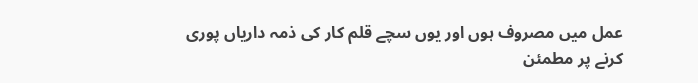عمل میں مصروف ہوں اور یوں سچے قلم کار کی ذمہ داریاں پوری کرنے پر مطمئن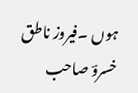ہوں ۔فیروز ناطق خسروؔ صاحب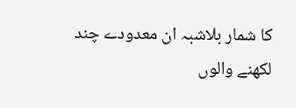کا شمار بلاشبہ ان معدودے چند لکھنے والوں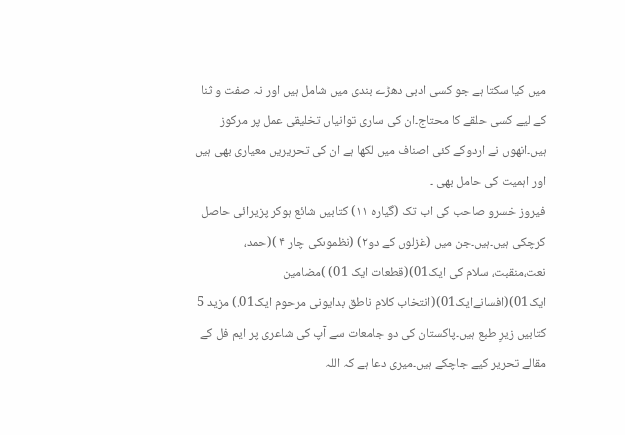میں کیا سکتا ہے جو کسی ادبی دھڑے بندی میں شامل ہیں اور نہ صفت و ثنا کے لیے کسی حلقے کا محتاج۔ان کی ساری توانیاں تخلیقی عمل پر مرکوز ہیں۔انھوں نے اردوکے کئی اصناف میں لکھا ہے ان کی تحریریں معیاری بھی ہیں اور اہمیت کی حامل بھی ۔
فیروز خسرو صاحب کی اب تک (گیارہ ۱۱) کتابیں شائع ہوکر پزیرائی حاصل کرچکی ہیں۔ہیں۔جن میں (غزلوں کے دو۲) (نظموںکی چار ۴ )(حمد، نعت،منقبت، سلام کی ایک01)(قطعات ایک 01) )مضامین ایک01)(افسانےایک01)(انتخاب کلامِ ناطق بدایونی مرحوم ایک01.) مزید 5 کتابیں زیرِ طبع ہیں۔پاکستان کی دو جامعات سے آپ کی شاعری پر ایم فل کے مقالے تحریر کیے جاچکے ہیں۔میری دعا ہے کہ اللہ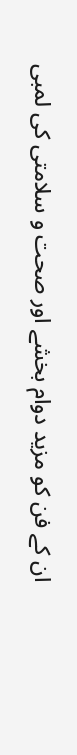ان کے فن کو مزید دوام بخشے اور صحت و سلامتی کی لمبی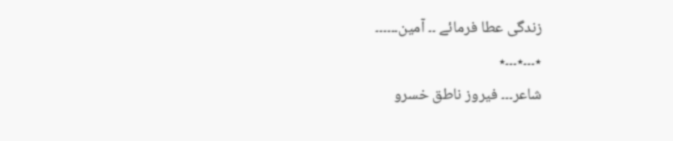زندگی عطا فرمائے ۔۔ آمین۔۔۔۔۔۔
٭۔۔۔٭۔۔۔٭
شاعر۔۔۔ فیروز ناطق خسرو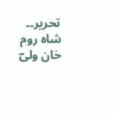تحریر۔۔ شاہ روم خان ولیؔ